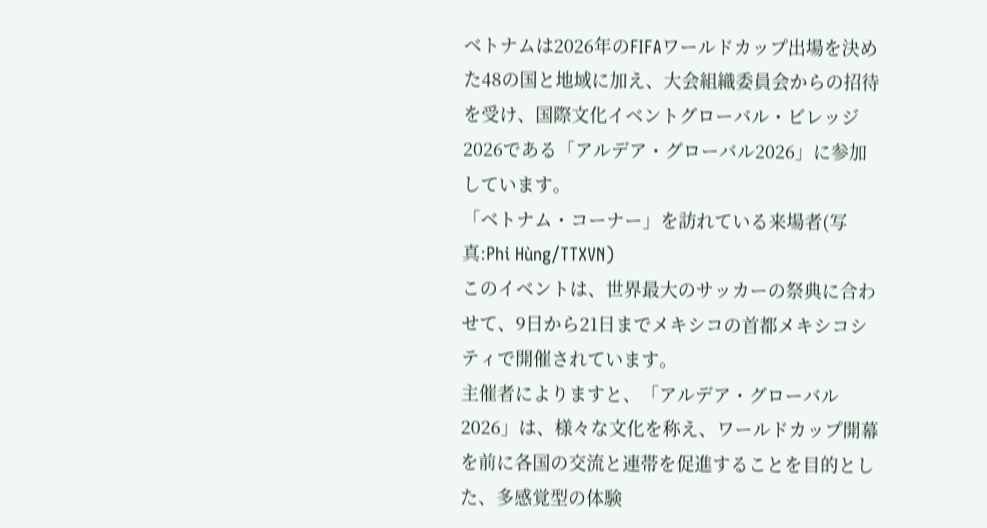ベトナムは2026年のFIFAワールドカップ出場を決めた48の国と地域に加え、大会組織委員会からの招待を受け、国際文化イベントグローバル・ビレッジ2026である「アルデア・グローバル2026」に参加しています。
「ベトナム・コーナー」を訪れている来場者(写真:Phi Hùng/TTXVN)
このイベントは、世界最大のサッカーの祭典に合わせて、9日から21日までメキシコの首都メキシコシティで開催されています。
主催者によりますと、「アルデア・グローバル2026」は、様々な文化を称え、ワールドカップ開幕を前に各国の交流と連帯を促進することを目的とした、多感覚型の体験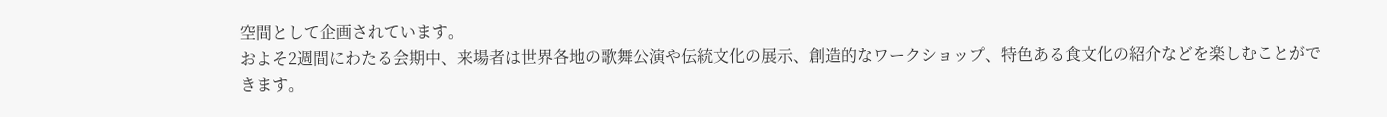空間として企画されています。
およそ2週間にわたる会期中、来場者は世界各地の歌舞公演や伝統文化の展示、創造的なワークショップ、特色ある食文化の紹介などを楽しむことができます。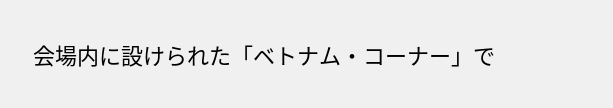会場内に設けられた「ベトナム・コーナー」で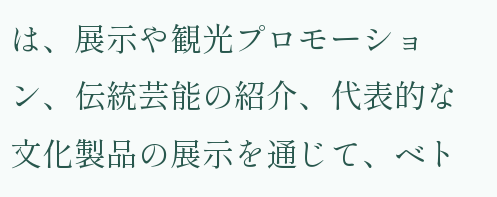は、展示や観光プロモーション、伝統芸能の紹介、代表的な文化製品の展示を通じて、ベト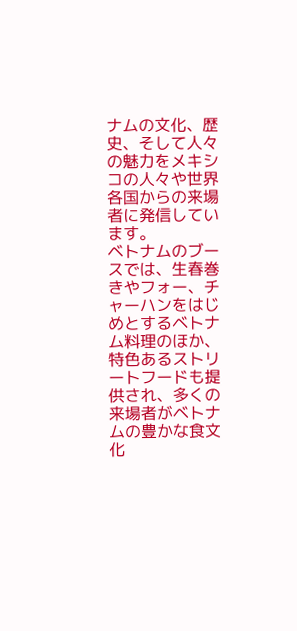ナムの文化、歴史、そして人々の魅力をメキシコの人々や世界各国からの来場者に発信しています。
ベトナムのブースでは、生春巻きやフォー、チャーハンをはじめとするベトナム料理のほか、特色あるストリートフードも提供され、多くの来場者がベトナムの豊かな食文化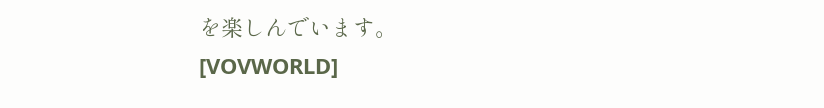を楽しんでいます。
[VOVWORLD]